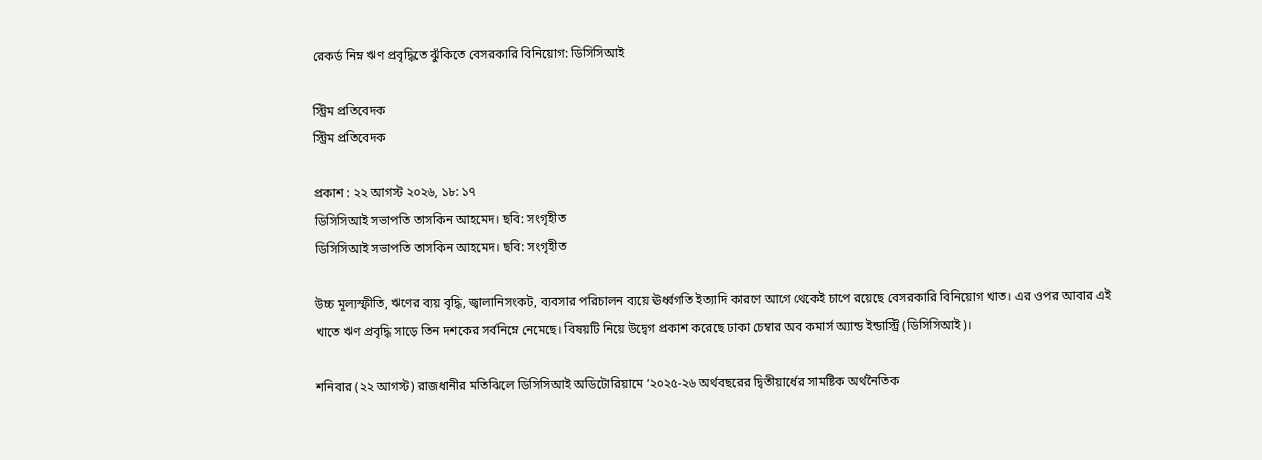রেকর্ড নিম্ন ঋণ প্রবৃদ্ধিতে ঝুঁকিতে বেসরকারি বিনিয়োগ: ডিসিসিআই

স্ট্রিম প্রতিবেদক
স্ট্রিম প্রতিবেদক

প্রকাশ : ২২ আগস্ট ২০২৬, ১৮: ১৭
ডিসিসিআই সভাপতি তাসকিন আহমেদ। ছবি: সংগৃহীত
ডিসিসিআই সভাপতি তাসকিন আহমেদ। ছবি: সংগৃহীত

উচ্চ মূল্যস্ফীতি, ঋণের ব্যয় বৃদ্ধি, জ্বালানিসংকট, ব্যবসার পরিচালন ব্যয়ে ঊর্ধ্বগতি ইত্যাদি কারণে আগে থেকেই চাপে রয়েছে বেসরকারি বিনিয়োগ খাত। এর ওপর আবার এই খাতে ঋণ প্রবৃদ্ধি সাড়ে তিন দশকের সর্বনিম্নে নেমেছে। বিষয়টি নিয়ে উদ্বেগ প্রকাশ করেছে ঢাকা চেম্বার অব কমার্স অ্যান্ড ইন্ডাস্ট্রি (ডিসিসিআই)।

শনিবার (২২ আগস্ট) রাজধানীর মতিঝিলে ডিসিসিআই অডিটোরিয়ামে ‘২০২৫-২৬ অর্থবছরের দ্বিতীয়ার্ধের সামষ্টিক অর্থনৈতিক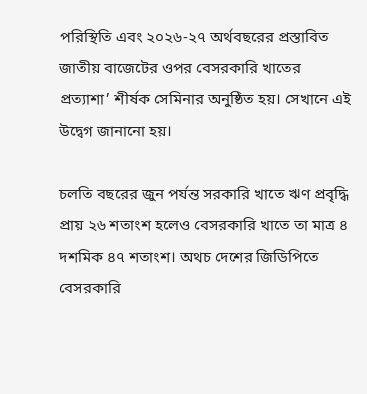পরিস্থিতি এবং ২০২৬-২৭ অর্থবছরের প্রস্তাবিত জাতীয় বাজেটের ওপর বেসরকারি খাতের প্রত্যাশা’ শীর্ষক সেমিনার অনুষ্ঠিত হয়। সেখানে এই উদ্বেগ জানানো হয়।

চলতি বছরের জুন পর্যন্ত সরকারি খাতে ঋণ প্রবৃদ্ধি প্রায় ২৬ শতাংশ হলেও বেসরকারি খাতে তা মাত্র ৪ দশমিক ৪৭ শতাংশ। অথচ দেশের জিডিপিতে বেসরকারি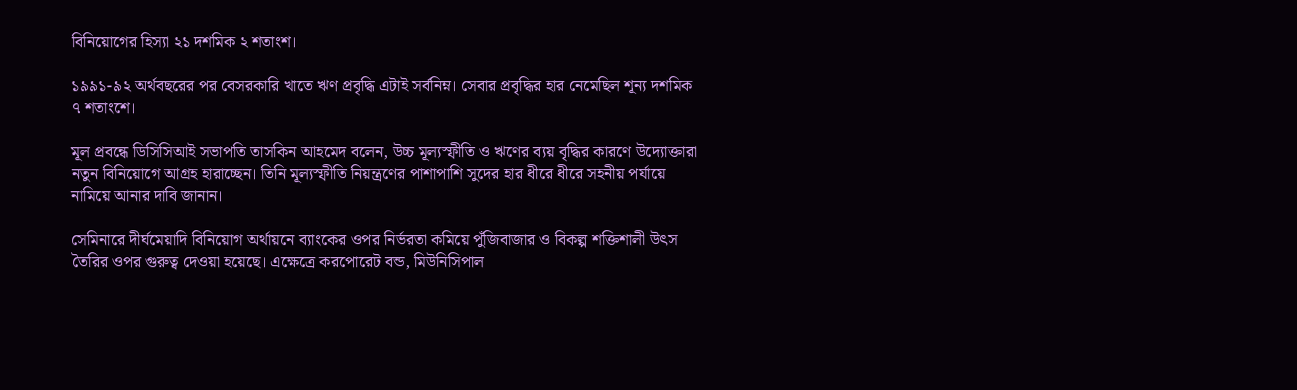বিনিয়োগের হিস্যা ২১ দশমিক ২ শতাংশ।

১৯৯১-৯২ অর্থবছরের পর বেসরকারি খাতে ঋণ প্রবৃদ্ধি এটাই সর্বনিম্ন। সেবার প্রবৃদ্ধির হার নেমেছিল শূন্য দশমিক ৭ শতাংশে।

মূল প্রবন্ধে ডিসিসিআই সভাপতি তাসকিন আহমেদ বলেন, উচ্চ মূল্যস্ফীতি ও ঋণের ব্যয় বৃদ্ধির কারণে উদ্যোক্তারা নতুন বিনিয়োগে আগ্রহ হারাচ্ছেন। তিনি মূল্যস্ফীতি নিয়ন্ত্রণের পাশাপাশি সুদের হার ধীরে ধীরে সহনীয় পর্যায়ে নামিয়ে আনার দাবি জানান।

সেমিনারে দীর্ঘমেয়াদি বিনিয়োগ অর্থায়নে ব্যাংকের ওপর নির্ভরতা কমিয়ে পুঁজিবাজার ও বিকল্প শক্তিশালী উৎস তৈরির ওপর গুরুত্ব দেওয়া হয়েছে। এক্ষেত্রে করপোরেট বন্ড, মিউনিসিপাল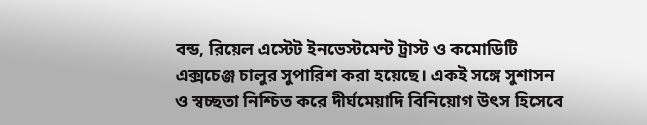বন্ড, রিয়েল এস্টেট ইনভেস্টমেন্ট ট্রাস্ট ও কমোডিটি এক্সচেঞ্জ চালুর সুপারিশ করা হয়েছে। একই সঙ্গে সুশাসন ও স্বচ্ছতা নিশ্চিত করে দীর্ঘমেয়াদি বিনিয়োগ উৎস হিসেবে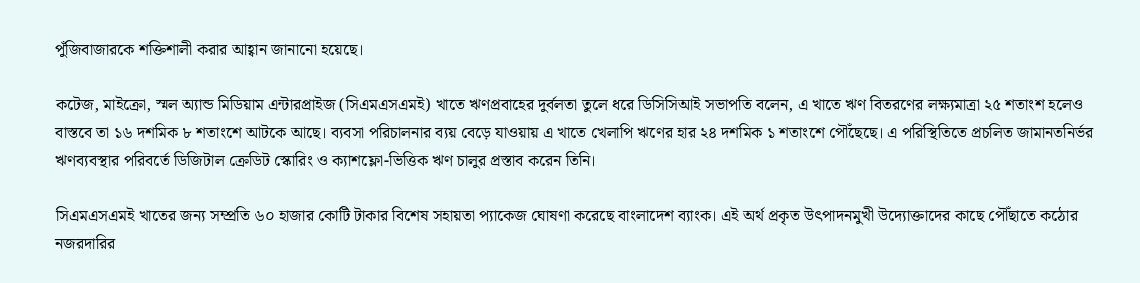পুঁজিবাজারকে শক্তিশালী করার আহ্বান জানানো হয়েছে।

কটেজ, মাইক্রো, স্মল অ্যান্ড মিডিয়াম এন্টারপ্রাইজ (সিএমএসএমই) খাতে ঋণপ্রবাহের দুর্বলতা তুলে ধরে ডিসিসিআই সভাপতি বলেন, এ খাতে ঋণ বিতরণের লক্ষ্যমাত্রা ২৫ শতাংশ হলেও বাস্তবে তা ১৬ দশমিক ৮ শতাংশে আটকে আছে। ব্যবসা পরিচালনার ব্যয় বেড়ে যাওয়ায় এ খাতে খেলাপি ঋণের হার ২৪ দশমিক ১ শতাংশে পৌঁছেছে। এ পরিস্থিতিতে প্রচলিত জামানতনির্ভর ঋণব্যবস্থার পরিবর্তে ডিজিটাল ক্রেডিট স্কোরিং ও ক্যাশফ্লো-ভিত্তিক ঋণ চালুর প্রস্তাব করেন তিনি।

সিএমএসএমই খাতের জন্য সম্প্রতি ৬০ হাজার কোটি টাকার বিশেষ সহায়তা প্যাকেজ ঘোষণা করেছে বাংলাদেশ ব্যাংক। এই অর্থ প্রকৃত উৎপাদনমুখী উদ্যোক্তাদের কাছে পৌঁছাতে কঠোর নজরদারির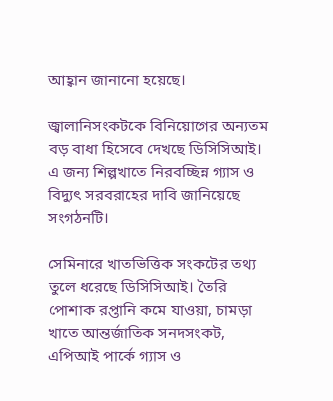আহ্বান জানানো হয়েছে।

জ্বালানিসংকটকে বিনিয়োগের অন্যতম বড় বাধা হিসেবে দেখছে ডিসিসিআই। এ জন্য শিল্পখাতে নিরবচ্ছিন্ন গ্যাস ও বিদ্যুৎ সরবরাহের দাবি জানিয়েছে সংগঠনটি।

সেমিনারে খাতভিত্তিক সংকটের তথ্য তুলে ধরেছে ডিসিসিআই। তৈরি পোশাক রপ্তানি কমে যাওয়া, চামড়া খাতে আন্তর্জাতিক সনদসংকট, এপিআই পার্কে গ্যাস ও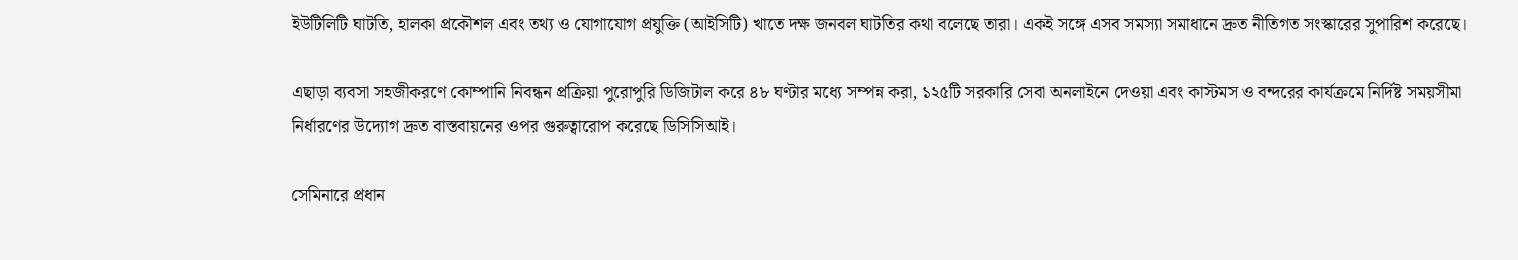ইউটিলিটি ঘাটতি, হালকা প্রকৌশল এবং তথ্য ও যোগাযোগ প্রযুক্তি (আইসিটি) খাতে দক্ষ জনবল ঘাটতির কথা বলেছে তারা। একই সঙ্গে এসব সমস্যা সমাধানে দ্রুত নীতিগত সংস্কারের সুপারিশ করেছে।

এছাড়া ব্যবসা সহজীকরণে কোম্পানি নিবন্ধন প্রক্রিয়া পুরোপুরি ডিজিটাল করে ৪৮ ঘণ্টার মধ্যে সম্পন্ন করা, ১২৫টি সরকারি সেবা অনলাইনে দেওয়া এবং কাস্টমস ও বন্দরের কার্যক্রমে নির্দিষ্ট সময়সীমা নির্ধারণের উদ্যোগ দ্রুত বাস্তবায়নের ওপর গুরুত্বারোপ করেছে ডিসিসিআই।

সেমিনারে প্রধান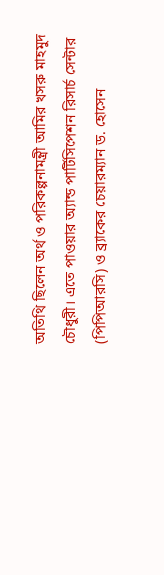অতিথি ছিলেন অর্থ ও পরিকল্পনামন্ত্রী আমির খসরু মাহমুদ চৌধুরী। এতে পাওয়ার অ্যান্ড পার্টিসিপেশন রিসার্চ সেন্টার (পিপিআরসি) ও ব্র্যাকের চেয়ারম্যান ড. হোসেন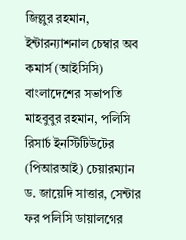জিল্লুর রহমান, ইন্টারন্যাশনাল চেম্বার অব কমার্স (আইসিসি) বাংলাদেশের সভাপতি মাহবুবুর রহমান, পলিসি রিসার্চ ইনস্টিটিউটের (পিআরআই) চেয়ারম্যান ড. জায়েদি সাত্তার, সেন্টার ফর পলিসি ডায়ালগের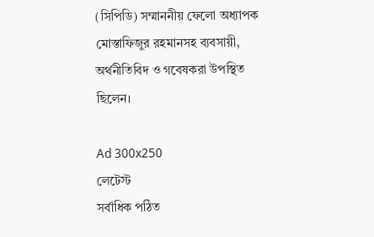(সিপিডি) সম্মাননীয় ফেলো অধ্যাপক মোস্তাফিজুর রহমানসহ ব্যবসায়ী, অর্থনীতিবিদ ও গবেষকরা উপস্থিত ছিলেন।

Ad 300x250
লেটেস্ট
সর্বাধিক পঠিত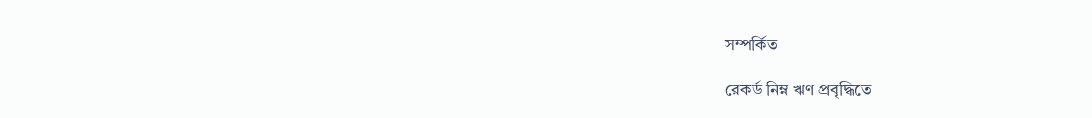সম্পর্কিত

রেকর্ড নিম্ন ঋণ প্রবৃদ্ধিতে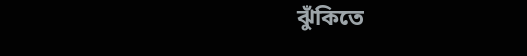ঝুঁকিতে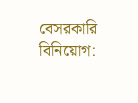বেসরকারি বিনিয়োগ: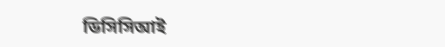ডিসিসিআই